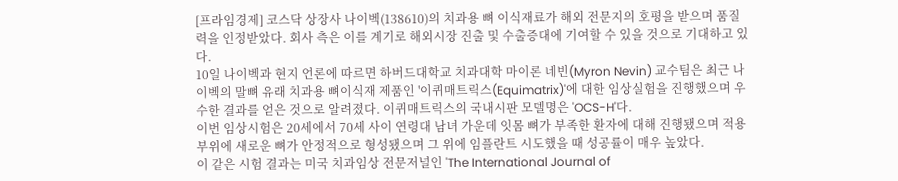[프라임경제] 코스닥 상장사 나이벡(138610)의 치과용 뼈 이식재료가 해외 전문지의 호평을 받으며 품질력을 인정받았다. 회사 측은 이를 계기로 해외시장 진출 및 수출증대에 기여할 수 있을 것으로 기대하고 있다.
10일 나이벡과 현지 언론에 따르면 하버드대학교 치과대학 마이론 네빈(Myron Nevin) 교수팀은 최근 나이벡의 말뼈 유래 치과용 뼈이식재 제품인 '이퀴매트릭스(Equimatrix)'에 대한 임상실험을 진행했으며 우수한 결과를 얻은 것으로 알려졌다. 이퀴매트릭스의 국내시판 모델명은 'OCS-H'다.
이번 임상시험은 20세에서 70세 사이 연령대 남녀 가운데 잇몸 뼈가 부족한 환자에 대해 진행됐으며 적용 부위에 새로운 뼈가 안정적으로 형성됐으며 그 위에 임플란트 시도했을 때 성공률이 매우 높았다.
이 같은 시험 결과는 미국 치과임상 전문저널인 'The International Journal of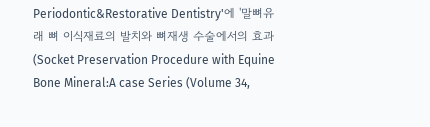Periodontic&Restorative Dentistry'에 '말뼈유래 뼈 이식재료의 발치와 뼈재생 수술에서의 효과(Socket Preservation Procedure with Equine Bone Mineral:A case Series (Volume 34,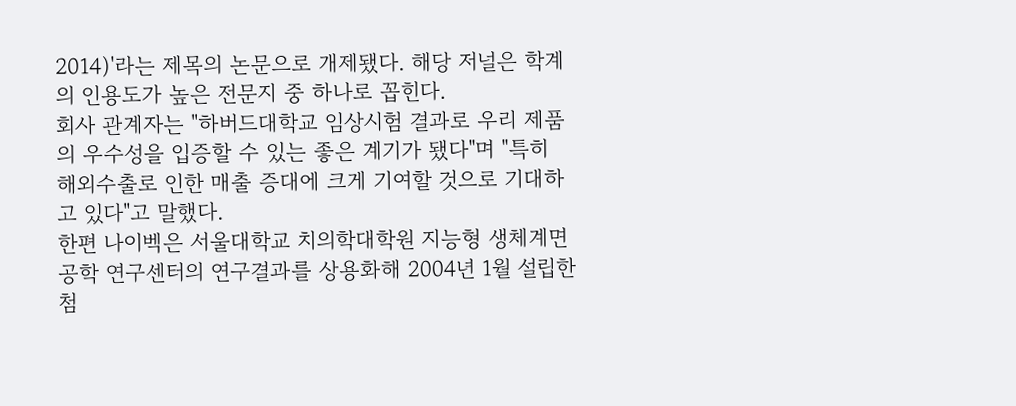2014)'라는 제목의 논문으로 개제됐다. 해당 저널은 학계의 인용도가 높은 전문지 중 하나로 꼽힌다.
회사 관계자는 "하버드대학교 임상시험 결과로 우리 제품의 우수성을 입증할 수 있는 좋은 계기가 됐다"며 "특히 해외수출로 인한 매출 증대에 크게 기여할 것으로 기대하고 있다"고 말했다.
한편 나이벡은 서울대학교 치의학대학원 지능형 생체계면공학 연구센터의 연구결과를 상용화해 2004년 1월 설립한 첨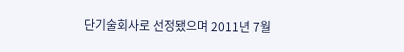단기술회사로 선정됐으며 2011년 7월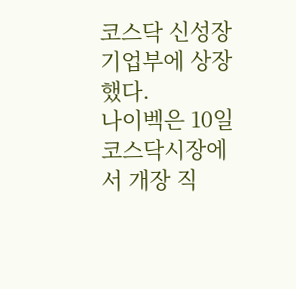코스닥 신성장 기업부에 상장했다.
나이벡은 10일 코스닥시장에서 개장 직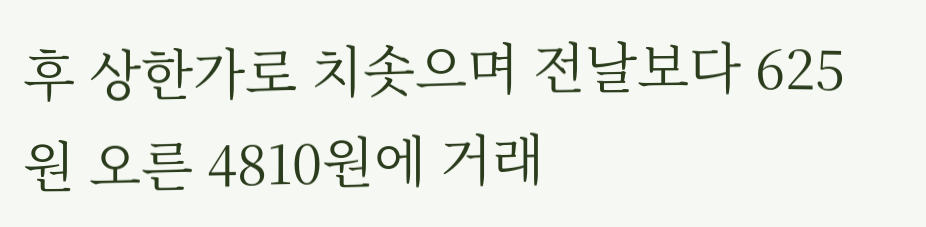후 상한가로 치솟으며 전날보다 625원 오른 4810원에 거래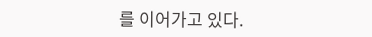를 이어가고 있다.